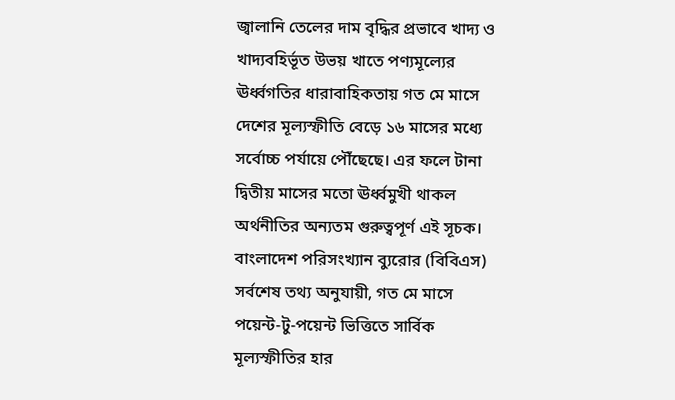জ্বালানি তেলের দাম বৃদ্ধির প্রভাবে খাদ্য ও খাদ্যবহির্ভূত উভয় খাতে পণ্যমূল্যের ঊর্ধ্বগতির ধারাবাহিকতায় গত মে মাসে দেশের মূল্যস্ফীতি বেড়ে ১৬ মাসের মধ্যে সর্বোচ্চ পর্যায়ে পৌঁছেছে। এর ফলে টানা দ্বিতীয় মাসের মতো ঊর্ধ্বমুখী থাকল অর্থনীতির অন্যতম গুরুত্বপূর্ণ এই সূচক।
বাংলাদেশ পরিসংখ্যান ব্যুরোর (বিবিএস) সর্বশেষ তথ্য অনুযায়ী, গত মে মাসে পয়েন্ট-টু-পয়েন্ট ভিত্তিতে সার্বিক মূল্যস্ফীতির হার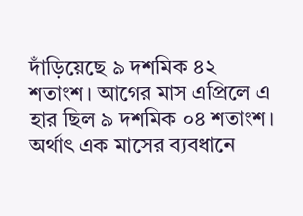দাঁড়িয়েছে ৯ দশমিক ৪২ শতাংশ। আগের মাস এপ্রিলে এ হার ছিল ৯ দশমিক ০৪ শতাংশ। অর্থাৎ এক মাসের ব্যবধানে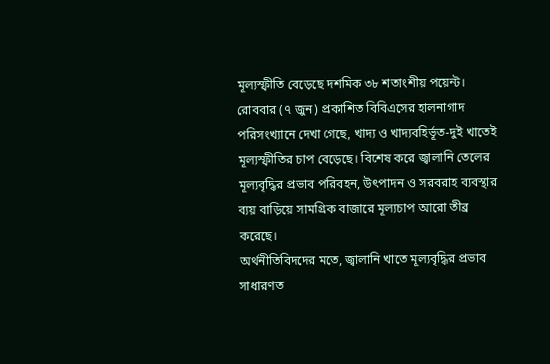মূল্যস্ফীতি বেড়েছে দশমিক ৩৮ শতাংশীয় পয়েন্ট।
রোববার (৭ জুন) প্রকাশিত বিবিএসের হালনাগাদ পরিসংখ্যানে দেখা গেছে, খাদ্য ও খাদ্যবহির্ভূত-দুই খাতেই মূল্যস্ফীতির চাপ বেড়েছে। বিশেষ করে জ্বালানি তেলের মূল্যবৃদ্ধির প্রভাব পরিবহন, উৎপাদন ও সরবরাহ ব্যবস্থার ব্যয় বাড়িয়ে সামগ্রিক বাজারে মূল্যচাপ আরো তীব্র করেছে।
অর্থনীতিবিদদের মতে, জ্বালানি খাতে মূল্যবৃদ্ধির প্রভাব সাধারণত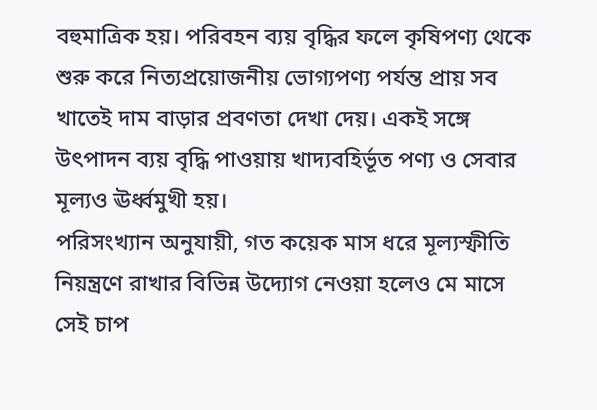বহুমাত্রিক হয়। পরিবহন ব্যয় বৃদ্ধির ফলে কৃষিপণ্য থেকে শুরু করে নিত্যপ্রয়োজনীয় ভোগ্যপণ্য পর্যন্ত প্রায় সব খাতেই দাম বাড়ার প্রবণতা দেখা দেয়। একই সঙ্গে উৎপাদন ব্যয় বৃদ্ধি পাওয়ায় খাদ্যবহির্ভূত পণ্য ও সেবার মূল্যও ঊর্ধ্বমুখী হয়।
পরিসংখ্যান অনুযায়ী, গত কয়েক মাস ধরে মূল্যস্ফীতি নিয়ন্ত্রণে রাখার বিভিন্ন উদ্যোগ নেওয়া হলেও মে মাসে সেই চাপ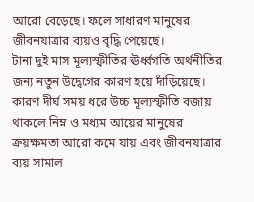আরো বেড়েছে। ফলে সাধারণ মানুষের জীবনযাত্রার ব্যয়ও বৃদ্ধি পেয়েছে।
টানা দুই মাস মূল্যস্ফীতির ঊর্ধ্বগতি অর্থনীতির জন্য নতুন উদ্বেগের কারণ হয়ে দাঁড়িয়েছে। কারণ দীর্ঘ সময় ধরে উচ্চ মূল্যস্ফীতি বজায় থাকলে নিম্ন ও মধ্যম আয়ের মানুষের ক্রয়ক্ষমতা আরো কমে যায় এবং জীবনযাত্রার ব্যয় সামাল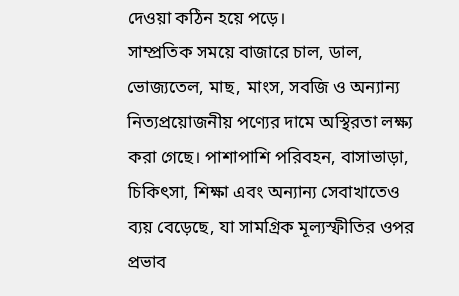দেওয়া কঠিন হয়ে পড়ে।
সাম্প্রতিক সময়ে বাজারে চাল, ডাল, ভোজ্যতেল, মাছ, মাংস, সবজি ও অন্যান্য নিত্যপ্রয়োজনীয় পণ্যের দামে অস্থিরতা লক্ষ্য করা গেছে। পাশাপাশি পরিবহন, বাসাভাড়া, চিকিৎসা, শিক্ষা এবং অন্যান্য সেবাখাতেও ব্যয় বেড়েছে, যা সামগ্রিক মূল্যস্ফীতির ওপর প্রভাব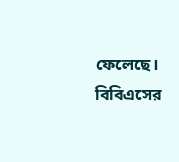ফেলেছে।
বিবিএসের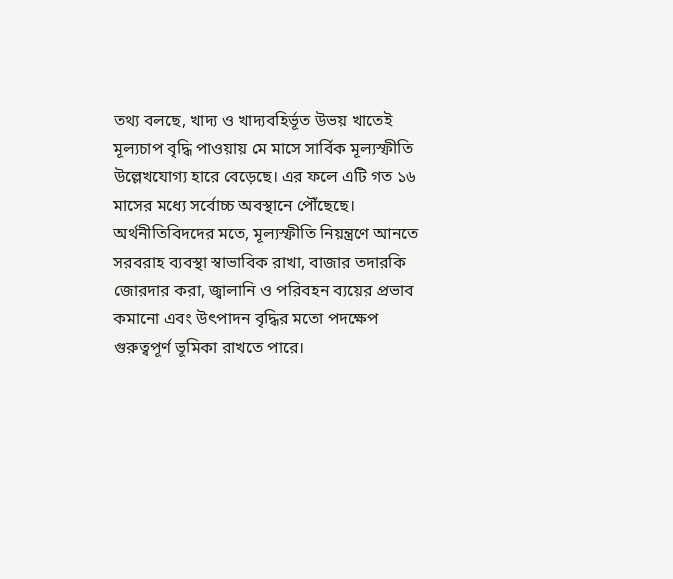তথ্য বলছে, খাদ্য ও খাদ্যবহির্ভূত উভয় খাতেই মূল্যচাপ বৃদ্ধি পাওয়ায় মে মাসে সার্বিক মূল্যস্ফীতি উল্লেখযোগ্য হারে বেড়েছে। এর ফলে এটি গত ১৬ মাসের মধ্যে সর্বোচ্চ অবস্থানে পৌঁছেছে।
অর্থনীতিবিদদের মতে, মূল্যস্ফীতি নিয়ন্ত্রণে আনতে সরবরাহ ব্যবস্থা স্বাভাবিক রাখা, বাজার তদারকি জোরদার করা, জ্বালানি ও পরিবহন ব্যয়ের প্রভাব কমানো এবং উৎপাদন বৃদ্ধির মতো পদক্ষেপ গুরুত্বপূর্ণ ভূমিকা রাখতে পারে।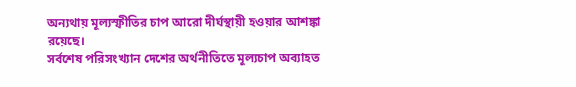অন্যথায় মূল্যস্ফীতির চাপ আরো দীর্ঘস্থায়ী হওয়ার আশঙ্কা রয়েছে।
সর্বশেষ পরিসংখ্যান দেশের অর্থনীতিতে মূল্যচাপ অব্যাহত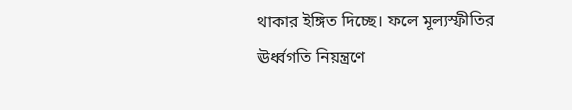থাকার ইঙ্গিত দিচ্ছে। ফলে মূল্যস্ফীতির ঊর্ধ্বগতি নিয়ন্ত্রণে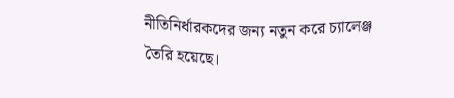নীতিনির্ধারকদের জন্য নতুন করে চ্যালেঞ্জ তৈরি হয়েছে।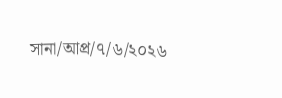সানা/আপ্র/৭/৬/২০২৬